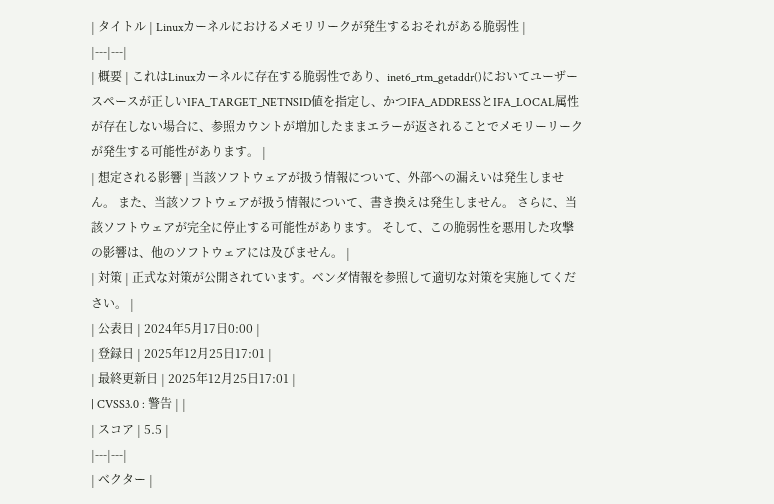| タイトル | Linuxカーネルにおけるメモリリークが発生するおそれがある脆弱性 |
|---|---|
| 概要 | これはLinuxカーネルに存在する脆弱性であり、inet6_rtm_getaddr()においてユーザースペースが正しいIFA_TARGET_NETNSID値を指定し、かつIFA_ADDRESSとIFA_LOCAL属性が存在しない場合に、参照カウントが増加したままエラーが返されることでメモリーリークが発生する可能性があります。 |
| 想定される影響 | 当該ソフトウェアが扱う情報について、外部への漏えいは発生しません。 また、当該ソフトウェアが扱う情報について、書き換えは発生しません。 さらに、当該ソフトウェアが完全に停止する可能性があります。 そして、この脆弱性を悪用した攻撃の影響は、他のソフトウェアには及びません。 |
| 対策 | 正式な対策が公開されています。ベンダ情報を参照して適切な対策を実施してください。 |
| 公表日 | 2024年5月17日0:00 |
| 登録日 | 2025年12月25日17:01 |
| 最終更新日 | 2025年12月25日17:01 |
| CVSS3.0 : 警告 | |
| スコア | 5.5 |
|---|---|
| ベクター |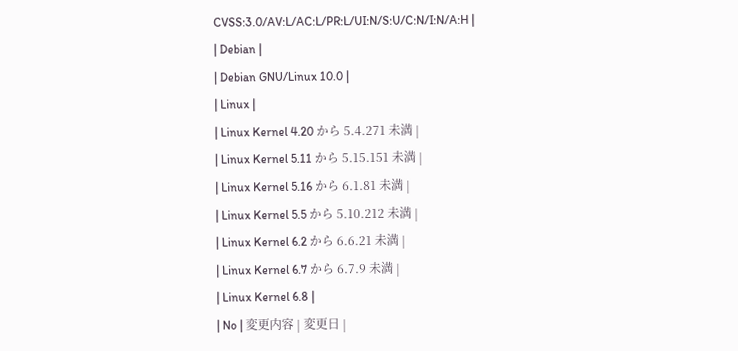CVSS:3.0/AV:L/AC:L/PR:L/UI:N/S:U/C:N/I:N/A:H |
| Debian |
| Debian GNU/Linux 10.0 |
| Linux |
| Linux Kernel 4.20 から 5.4.271 未満 |
| Linux Kernel 5.11 から 5.15.151 未満 |
| Linux Kernel 5.16 から 6.1.81 未満 |
| Linux Kernel 5.5 から 5.10.212 未満 |
| Linux Kernel 6.2 から 6.6.21 未満 |
| Linux Kernel 6.7 から 6.7.9 未満 |
| Linux Kernel 6.8 |
| No | 変更内容 | 変更日 |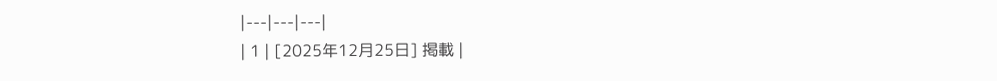|---|---|---|
| 1 | [2025年12月25日] 掲載 |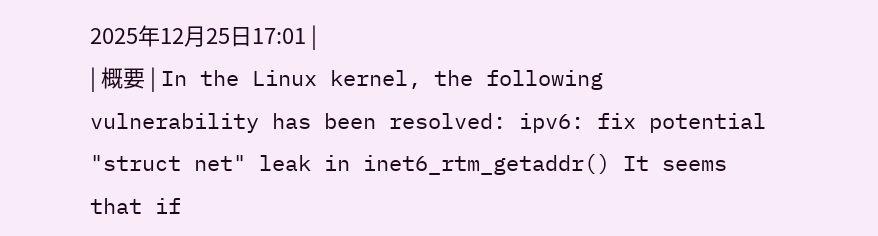2025年12月25日17:01 |
| 概要 | In the Linux kernel, the following vulnerability has been resolved: ipv6: fix potential "struct net" leak in inet6_rtm_getaddr() It seems that if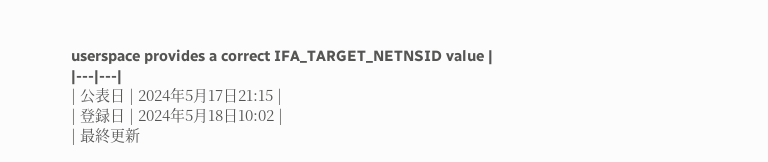userspace provides a correct IFA_TARGET_NETNSID value |
|---|---|
| 公表日 | 2024年5月17日21:15 |
| 登録日 | 2024年5月18日10:02 |
| 最終更新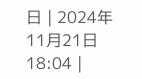日 | 2024年11月21日18:04 |